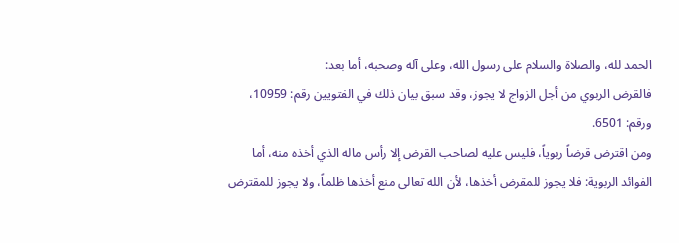الحمد لله، والصلاة والسلام على رسول الله، وعلى آله وصحبه، أما بعد:
فالقرض الربوي من أجل الزواج لا يجوز، وقد سبق بيان ذلك في الفتويين رقم: 10959، ورقم: 6501.
ومن اقترض قرضاً ربوياً، فليس عليه لصاحب القرض إلا رأس ماله الذي أخذه منه، أما الفوائد الربوية: فلا يجوز للمقرض أخذها، لأن الله تعالى منع أخذها ظلماً، ولا يجوز للمقترض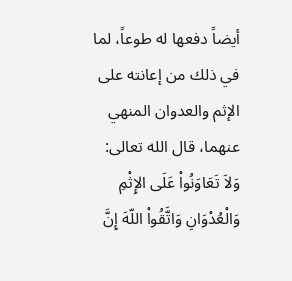أيضاً دفعها له طوعاً، لما في ذلك من إعانته على الإثم والعدوان المنهي عنهما، قال الله تعالى: وَلاَ تَعَاوَنُواْ عَلَى الإِثْمِ وَالْعُدْوَانِ وَاتَّقُواْ اللّهَ إِنَّ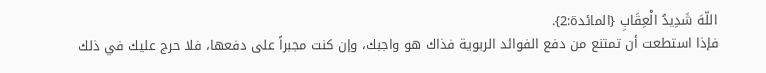اللّهَ شَدِيدُ الْعِقَابِ {المائدة:2}.
فإذا استطعت أن تمتنع من دفع الفوائد الربوية فذاك هو واجبك، وإن كنت مجبراً على دفعها، فلا حرج عليك في ذلك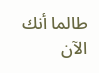طالما أنك الآن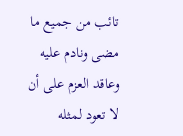تائب من جميع ما مضى ونادم عليه وعاقد العزم على أن لا تعود لمثله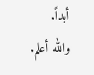أبداً.
والله أعلم.